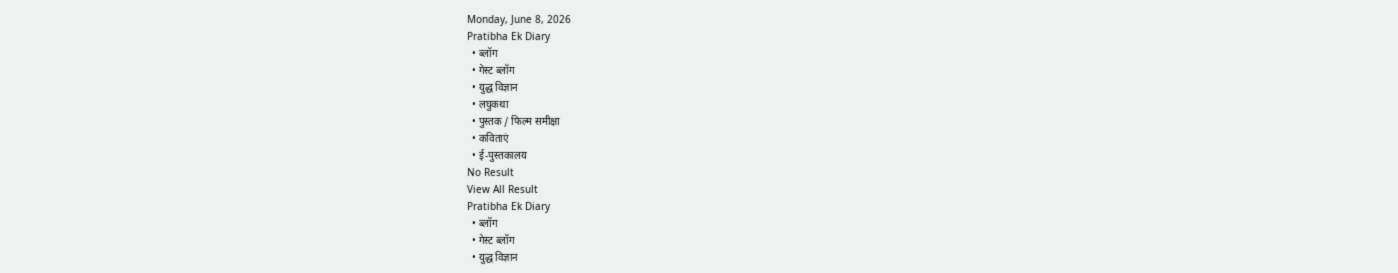Monday, June 8, 2026
Pratibha Ek Diary
  • ब्लॉग
  • गेस्ट ब्लॉग
  • युद्ध विज्ञान
  • लघुकथा
  • पुस्तक / फिल्म समीक्षा
  • कविताएं
  • ई-पुस्तकालय
No Result
View All Result
Pratibha Ek Diary
  • ब्लॉग
  • गेस्ट ब्लॉग
  • युद्ध विज्ञान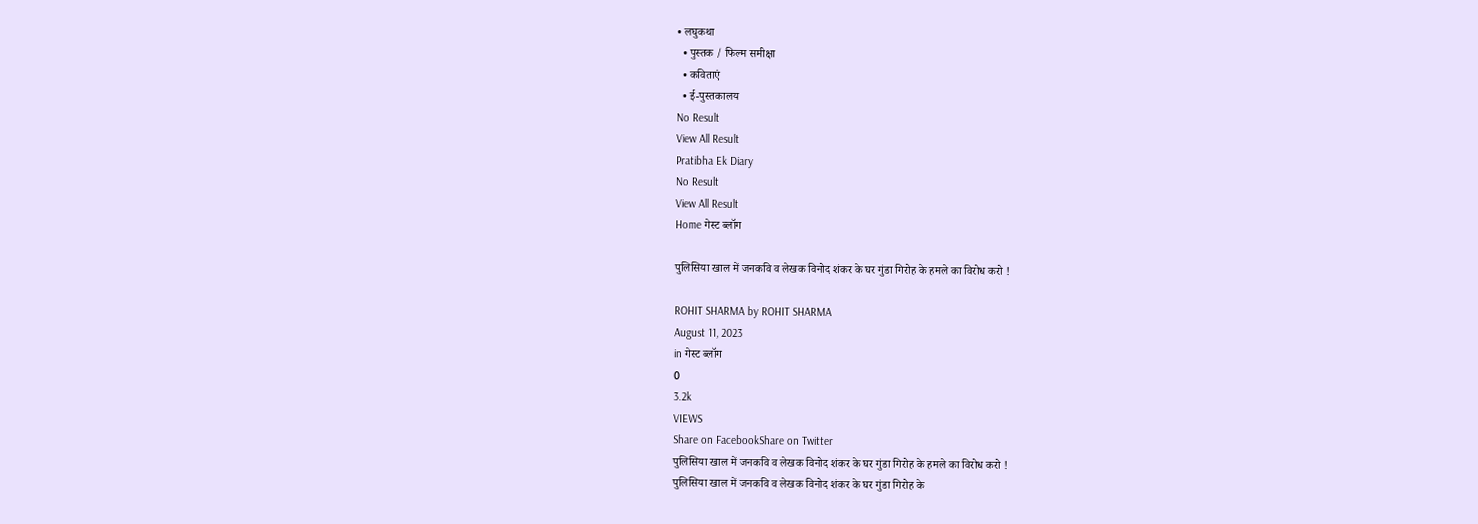• लघुकथा
  • पुस्तक / फिल्म समीक्षा
  • कविताएं
  • ई-पुस्तकालय
No Result
View All Result
Pratibha Ek Diary
No Result
View All Result
Home गेस्ट ब्लॉग

पुलिसिया खाल में जनकवि व लेखक विनोद शंकर के घर गुंडा गिरोह के हमले का विरोध करो !

ROHIT SHARMA by ROHIT SHARMA
August 11, 2023
in गेस्ट ब्लॉग
0
3.2k
VIEWS
Share on FacebookShare on Twitter
पुलिसिया खाल में जनकवि व लेखक विनोद शंकर के घर गुंडा गिरोह के हमले का विरोध करो !
पुलिसिया खाल में जनकवि व लेखक विनोद शंकर के घर गुंडा गिरोह के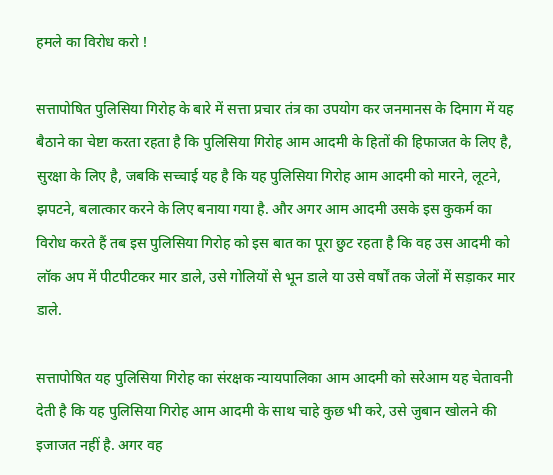हमले का विरोध करो !

सत्तापोषित पुलिसिया गिरोह के बारे में सत्ता प्रचार तंत्र का उपयोग कर जनमानस के दिमाग में यह बैठाने का चेष्टा करता रहता है कि पुलिसिया गिरोह आम आदमी के हितों की हिफाजत के लिए है, सुरक्षा के लिए है, जबकि सच्चाई यह है कि यह पुलिसिया गिरोह आम आदमी को मारने, लूटने, झपटने, बलात्कार करने के लिए बनाया गया है. और अगर आम आदमी उसके इस कुकर्म का विरोध करते हैं तब इस पुलिसिया गिरोह को इस बात का पूरा छुट रहता है कि वह उस आदमी को लॉक अप में पीटपीटकर मार डाले, उसे गोलियों से भून डाले या उसे वर्षों तक जेलों में सड़ाकर मार डाले.

सत्तापोषित यह पुलिसिया गिरोह का संरक्षक न्यायपालिका आम आदमी को सरेआम यह चेतावनी देती है कि यह पुलिसिया गिरोह आम आदमी के साथ चाहे कुछ भी करे, उसे जुबान खोलने की इजाजत नहीं है. अगर वह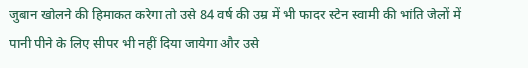जुबान खोलने की हिमाकत करेगा तो उसे 84 वर्ष की उम्र में भी फादर स्टेन स्वामी की भांति जेलों में पानी पीने के लिए सीपर भी नहीं दिया जायेगा और उसे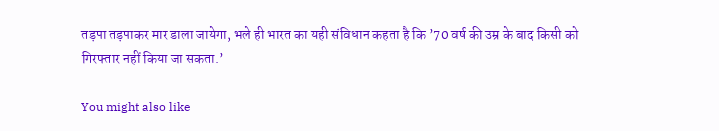तड़पा तड़पाकर मार डाला जायेगा, भले ही भारत का यही संविधान कहता है कि ’70 वर्ष की उम्र के बाद किसी को गिरफ्तार नहीं किया जा सकता.’

You might also like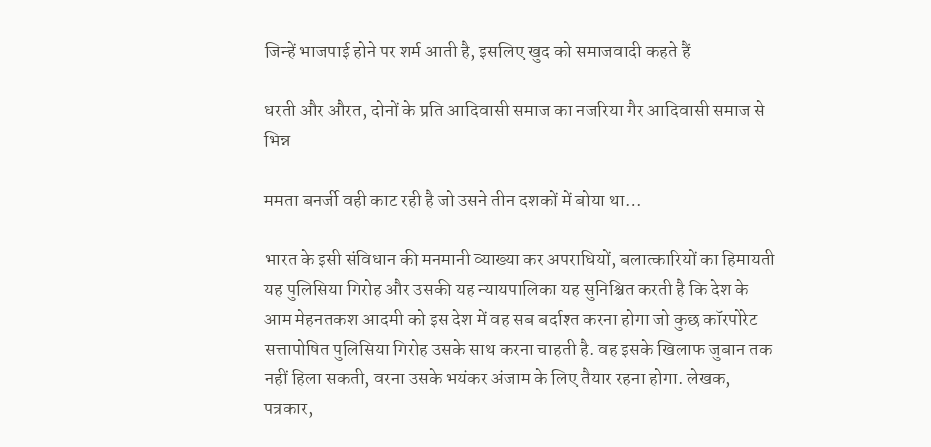जिन्हें भाजपाई होने पर शर्म आती है, इसलिए खुद को समाजवादी कहते हैं

धरती और औरत, दोनों के प्रति आदिवासी समाज का नजरिया गैर आदिवासी समाज से भिन्न

ममता बनर्जी वही काट रही है जो उसने तीन दशकों में बोया था…

भारत के इसी संविधान की मनमानी व्याख्या कर अपराधियों, बलात्कारियों का हिमायती यह पुलिसिया गिरोह और उसकी यह न्यायपालिका यह सुनिश्चित करती है कि देश के आम मेहनतकश आदमी को इस देश में वह सब बर्दाश्त करना होगा जो कुछ कॉरपोरेट सत्तापोषित पुलिसिया गिरोह उसके साथ करना चाहती है. वह इसके खिलाफ जुबान तक नहीं हिला सकती, वरना उसके भयंकर अंजाम के लिए तैयार रहना होगा. लेखक, पत्रकार,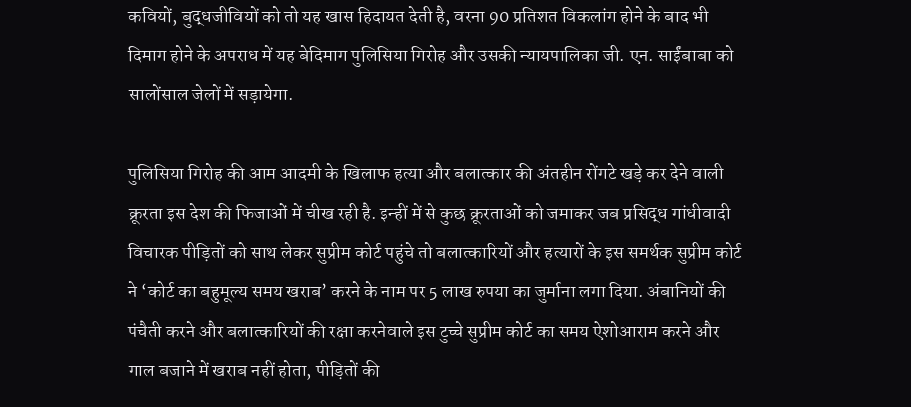कवियों, बुद्धजीवियों को तो यह खास हिदायत देती है, वरना 90 प्रतिशत विकलांग होने के बाद भी दिमाग होने के अपराध में यह बेदिमाग पुलिसिया गिरोह और उसकी न्यायपालिका जी. एन. साईंबाबा को सालोंसाल जेलों में सड़ायेगा.

पुलिसिया गिरोह की आम आदमी के खिलाफ हत्या और बलात्कार की अंतहीन रोंगटे खड़े कर देने वाली क्रूरता इस देश की फिजाओं में चीख रही है. इन्हीं में से कुछ क्रूरताओं को जमाकर जब प्रसिद्ध गांधीवादी विचारक पीड़ितों को साथ लेकर सुप्रीम कोर्ट पहुंचे तो बलात्कारियों और हत्यारों के इस समर्थक सुप्रीम कोर्ट ने ‘कोर्ट का बहुमूल्य समय खराब’ करने के नाम पर 5 लाख रुपया का जुर्माना लगा दिया. अंबानियों की पंचैती करने और बलात्कारियों की रक्षा करनेवाले इस टुच्चे सुप्रीम कोर्ट का समय ऐशोआराम करने और गाल बजाने में खराब नहीं होता, पीड़ितों की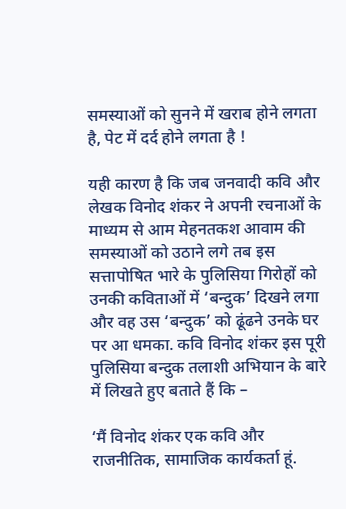समस्याओं को सुनने में खराब होने लगता है, पेट में दर्द होने लगता है !

यही कारण है कि जब जनवादी कवि और लेखक विनोद शंकर ने अपनी रचनाओं के माध्यम से आम मेहनतकश आवाम की समस्याओं को उठाने लगे तब इस सत्तापोषित भारे के पुलिसिया गिरोहों को उनकी कविताओं में ‘बन्दुक’ दिखने लगा और वह उस ‘बन्दुक’ को ढूंढने उनके घर पर आ धमका. कवि विनोद शंकर इस पूरी पुलिसिया बन्दुक तलाशी अभियान के बारे में लिखते हुए बताते हैं कि –

‘मैं विनोद शंकर एक कवि और राजनीतिक, सामाजिक कार्यकर्ता हूं.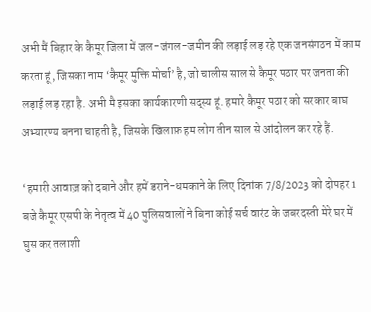अभी मैं बिहार के कैमूर जिला में जल-जंगल-जमीन की लड़ाई लड़ रहे एक जनसंगठन में काम करता हूं, जिसका नाम ‘कैमूर मुक्ति मोर्चा’ है, जो चालीस साल से कैमूर पठार पर जनता की लड़ाई लड़ रहा है. अभी मै इसका कार्यकारणी सद्स्य हूं. हमारे कैमूर पठार को सरकार बाघ अभ्यारण्य बनना चाहती है, जिसके खिलाफ़ हम लोग तीन साल से आंदोलन कर रहे हैं.

‘हमारी आवाज़ को दबाने और हमें डराने-धमकाने के लिए दिनांक 7/8/2023 को दोपहर 1 बजे कैमूर एसपी के नेतृत्व में 40 पुलिसवालों ने बिना कोई सर्च वारंट के जबरदस्ती मेरे घर में घुस कर तलाशी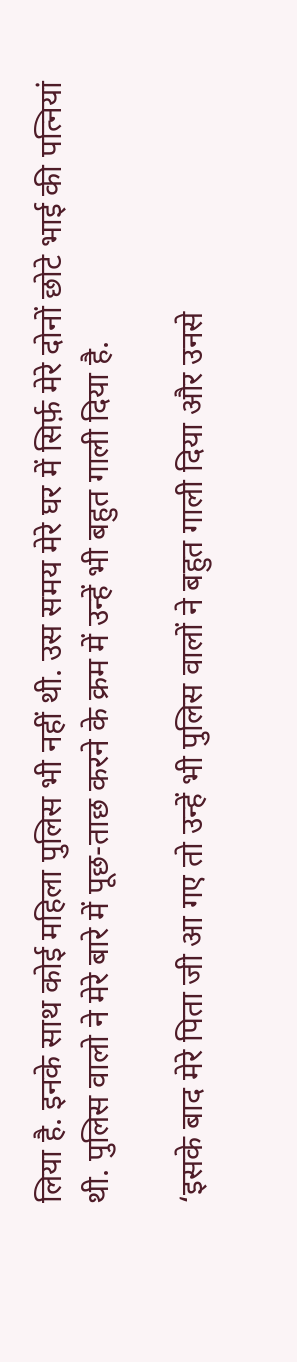लिया है. इनके साथ कोई महिला पुलिस भी नहीं थी. उस समय मेरे घर में सिर्फ़ मेरे दोनों छोटे भाई की पत्नियां थी. पुलिस वालो ने मेरे बारे में पूछ-ताछ करने के क्रम में उन्हें भी बहुत गाली दिया है.

‘इसके बाद मेरे पिता जी आ गए तो उन्हें भी पुलिस वालों ने बहुत गाली दिया और उनसे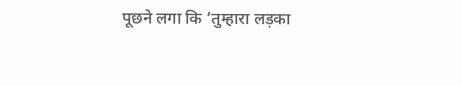पूछने लगा कि ‘तुम्हारा लड़का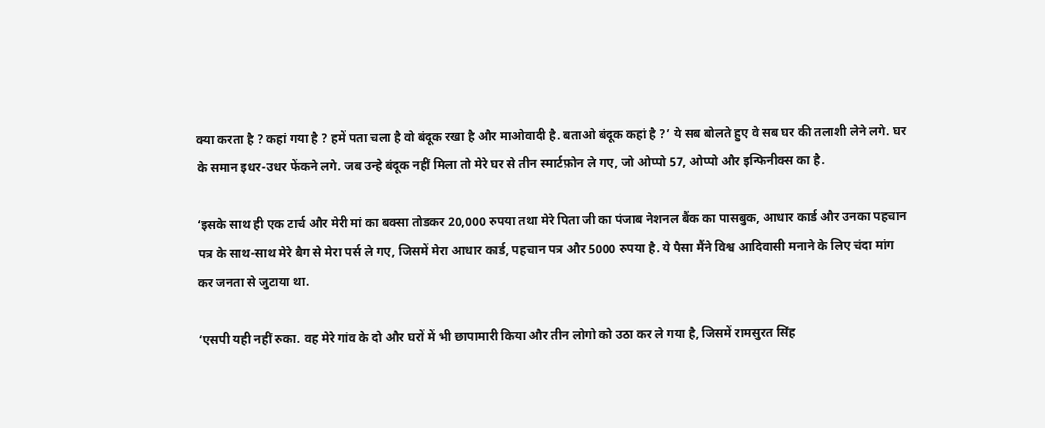क्या करता है ? कहां गया है ? हमें पता चला है वो बंदूक रखा है और माओवादी है. बताओ बंदूक कहां है ?’ ये सब बोलते हुए वे सब घर की तलाशी लेने लगे. घर के समान इधर-उधर फेंकने लगे. जब उन्हे बंदूक नहीं मिला तो मेरे घर से तीन स्मार्टफ़ोन ले गए, जो ओप्पो 57, ओप्पो और इन्फिनीक्स का है.

‘इसके साथ ही एक टार्च और मेरी मां का बक्सा तोडकर 20,000 रुपया तथा मेरे पिता जी का पंजाब नेशनल बैंक का पासबुक, आधार कार्ड और उनका पहचान पत्र के साथ-साथ मेरे बैग से मेरा पर्स ले गए, जिसमें मेरा आधार कार्ड, पहचान पत्र और 5000 रुपया है. ये पैसा मैंने विश्व आदिवासी मनाने के लिए चंदा मांग कर जनता से जुटाया था.

‘एसपी यही नहीं रुका. वह मेरे गांव के दो और घरों में भी छापामारी किया और तीन लोगो को उठा कर ले गया है, जिसमें रामसुरत सिंह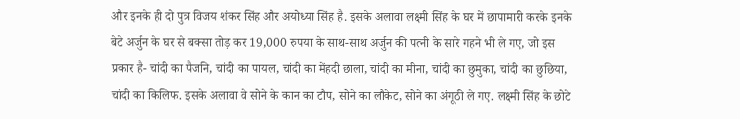और इनके ही दो पुत्र विजय शंकर सिंह और अयोध्या सिंह है. इसके अलावा लक्ष्मी सिंह के घर में छापामारी करके इनके बेटे अर्जुन के घर से बक्सा तोड़ कर 19,000 रुपया के साथ-साथ अर्जुन की पत्नी के सारे गहने भी ले गए, जो इस प्रकार है- चांदी का पैजनि, चांदी का पायल, चांदी का मेंहदी छाला, चांदी का मीना, चांदी का छुमुका, चांदी का छुछिया, चांदी का किलिफ. इसके अलावा वे सोने के कान का टौप, सोने का लौकेट, सोने का अंगूठी ले गए. लक्ष्मी सिंह के छोटे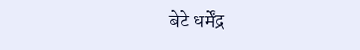बेटे धर्मेंद्र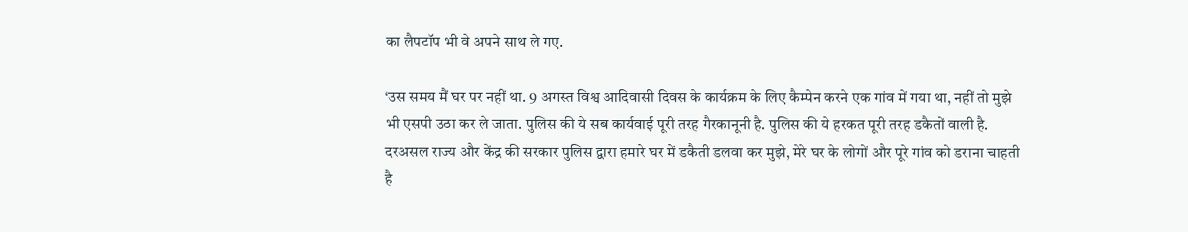का लैपटॉप भी वे अपने साथ ले गए.

‘उस समय मैं घर पर नहीं था. 9 अगस्त विश्व आदिवासी दिवस के कार्यक्रम के लिए कैम्पेन करने एक गांव में गया था, नहीं तो मुझे भी एसपी उठा कर ले जाता. पुलिस की ये सब कार्यवाई पूरी तरह गैरकानूनी है. पुलिस की ये हरकत पूरी तरह डकैतों वाली है. दरअसल राज्य और केंद्र की सरकार पुलिस द्वारा हमारे घर में डकैती डलवा कर मुझे, मेरे घर के लोगों और पूरे गांव को डराना चाहती है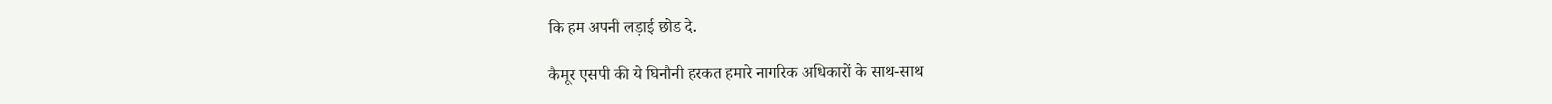कि हम अपनी लड़ाई छोड दे.

कैमूर एसपी की ये घिनौनी हरकत हमारे नागरिक अधिकारों के साथ-साथ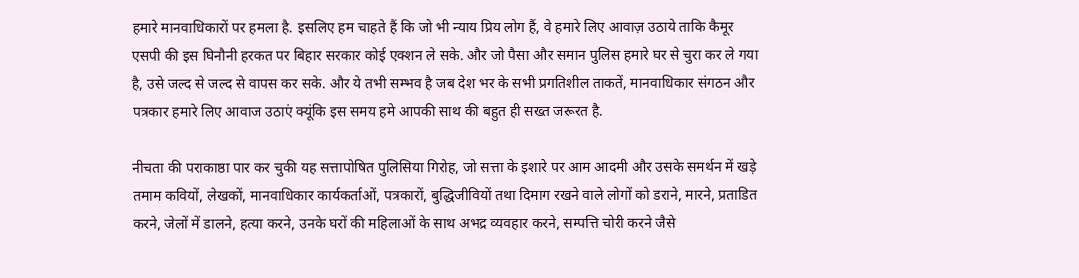हमारे मानवाधिकारों पर हमला है. इसलिए हम चाहते हैं कि जो भी न्याय प्रिय लोग हैं, वे हमारे लिए आवाज़ उठाये ताकि कैमूर एसपी की इस घिनौनी हरकत पर बिहार सरकार कोई एक्शन ले सके. और जो पैसा और समान पुलिस हमारे घर से चुरा कर ले गया है, उसे जल्द से जल्द से वापस कर सके. और ये तभी सम्भव है जब देश भर के सभी प्रगतिशील ताकतें, मानवाधिकार संगठन और पत्रकार हमारे लिए आवाज उठाएं क्यूंकि इस समय हमे आपकी साथ की बहुत ही सख्त जरूरत है.

नीचता की पराकाष्ठा पार कर चुकी यह सत्तापोषित पुलिसिया गिरोह, जो सत्ता के इशारे पर आम आदमी और उसके समर्थन में खड़े तमाम कवियों, लेखकों, मानवाधिकार कार्यकर्ताओं, पत्रकारों, बुद्धिजीवियों तथा दिमाग रखने वाले लोगों को डराने, मारने, प्रताडित करने, जेलों में डालने, हत्या करने, उनके घरों की महिलाओं के साथ अभद्र व्यवहार करने, सम्पत्ति चोरी करने जैसे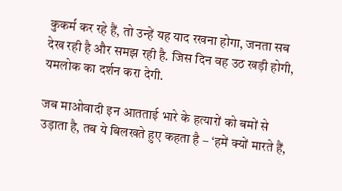कुकर्म कर रहे हैं, तो उन्हें यह याद रखना होगा, जनता सब देख रही है और समझ रही है. जिस दिन वह उठ खड़ी होगी, यमलोक का दर्शन करा देगी.

जब माओवादी इन आतताई भारे के हत्यारों को बमों से उड़ाता है, तब ये बिलखते हुए कहता है – ‘हमें क्यों मारते हैं,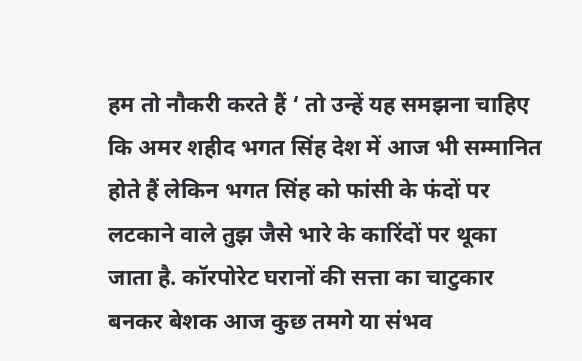हम तो नौकरी करते हैं ‘ तो उन्हें यह समझना चाहिए कि अमर शहीद भगत सिंह देश में आज भी सम्मानित होते हैं लेकिन भगत सिंह को फांसी के फंदों पर लटकाने वाले तुझ जैसे भारे के कारिंदों पर थूका जाता है. कॉरपोरेट घरानों की सत्ता का चाटुकार बनकर बेशक आज कुछ तमगे या संभव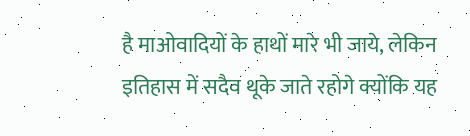है माओवादियों के हाथों मारे भी जाये, लेकिन इतिहास में सदैव थूके जाते रहोगे क्योंकि यह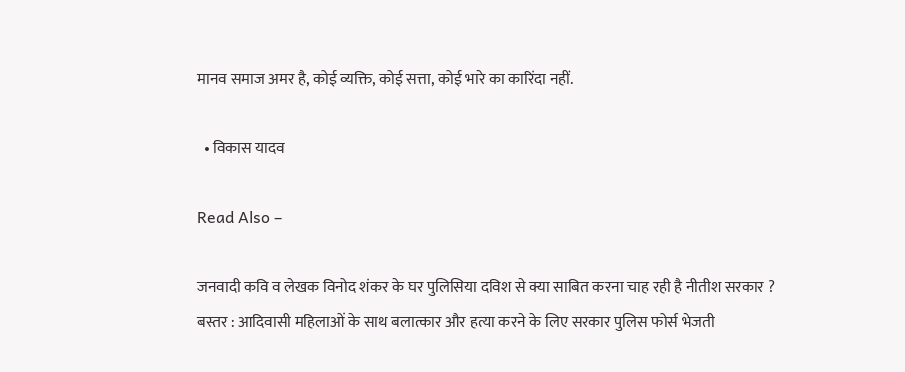मानव समाज अमर है, कोई व्यक्ति, कोई सत्ता, कोई भारे का कारिंदा नहीं.

  • विकास यादव

Read Also –

जनवादी कवि व लेखक विनोद शंकर के घर पुलिसिया दविश से क्या साबित करना चाह रही है नीतीश सरकार ?
बस्तर : आदिवासी महिलाओं के साथ बलात्कार और हत्या करने के लिए सरकार पुलिस फोर्स भेजती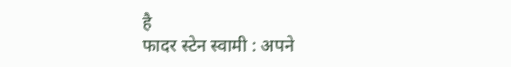है
फादर स्टेन स्वामी : अपने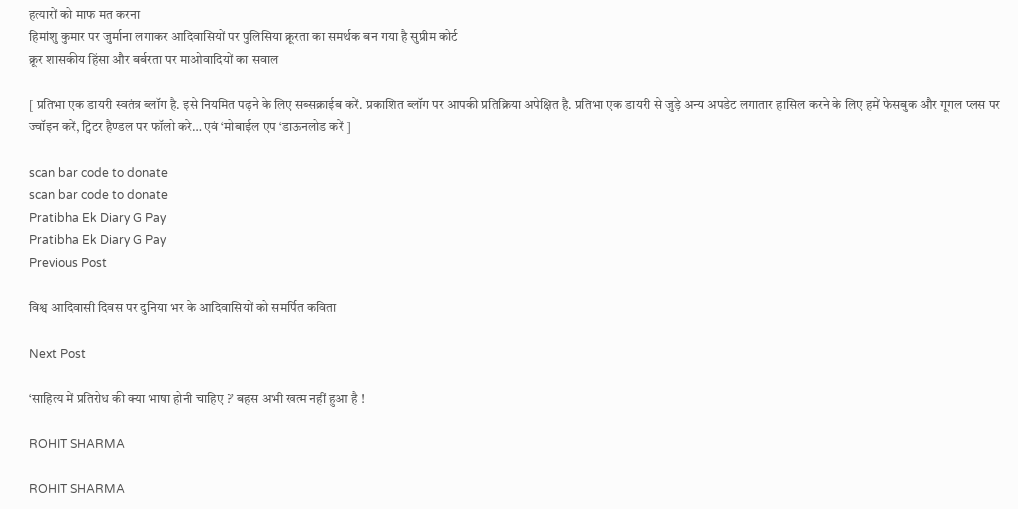हत्यारों को माफ मत करना
हिमांशु कुमार पर जुर्माना लगाकर आदिवासियों पर पुलिसिया क्रूरता का समर्थक बन गया है सुप्रीम कोर्ट
क्रूर शासकीय हिंसा और बर्बरता पर माओवादियों का सवाल

[ प्रतिभा एक डायरी स्वतंत्र ब्लॉग है. इसे नियमित पढ़ने के लिए सब्सक्राईब करें. प्रकाशित ब्लॉग पर आपकी प्रतिक्रिया अपेक्षित है. प्रतिभा एक डायरी से जुड़े अन्य अपडेट लगातार हासिल करने के लिए हमें फेसबुक और गूगल प्लस पर ज्वॉइन करें, ट्विटर हैण्डल पर फॉलो करे… एवं ‘मोबाईल एप ‘डाऊनलोड करें ]

scan bar code to donate
scan bar code to donate
Pratibha Ek Diary G Pay
Pratibha Ek Diary G Pay
Previous Post

विश्व आदिवासी दिवस पर दुनिया भर के आदिवासियों को समर्पित कविता

Next Post

‘साहित्य में प्रतिरोध की क्या भाषा होनी चाहिए ?’ बहस अभी खत्म नहीं हुआ है !

ROHIT SHARMA

ROHIT SHARMA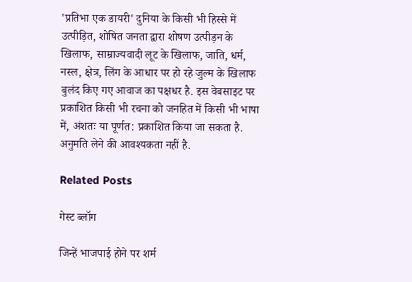'प्रतिभा एक डायरी' दुनिया के किसी भी हिस्से में उत्पीड़ित, शोषित जनता द्वारा शोषण उत्पीड़न के खिलाफ, साम्राज्यवादी लूट के खिलाफ, जाति, धर्म, नस्ल, क्षेत्र, लिंग के आधार पर हो रहे जुल्म के खिलाफ बुलंद किए गए आवाज का पक्षधर है. इस वेबसाइट पर प्रकाशित किसी भी रचना को जनहित में किसी भी भाषा में, अंशतः या पूर्णत: प्रकाशित किया जा सकता है. अनुमति लेने की आवश्यकता नहीं है.

Related Posts

गेस्ट ब्लॉग

जिन्हें भाजपाई होने पर शर्म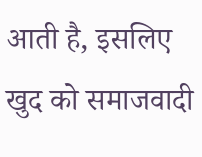आती है, इसलिए खुद को समाजवादी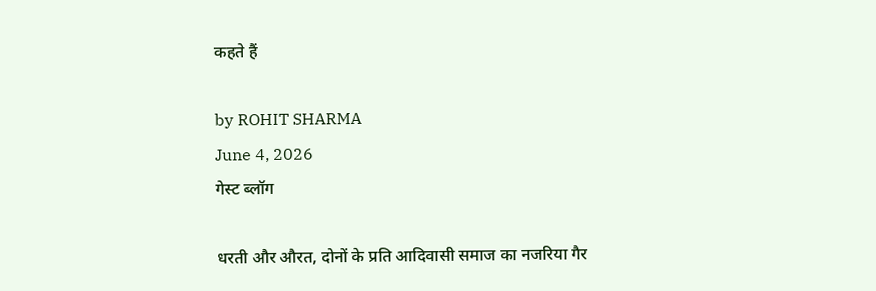कहते हैं

by ROHIT SHARMA
June 4, 2026
गेस्ट ब्लॉग

धरती और औरत, दोनों के प्रति आदिवासी समाज का नजरिया गैर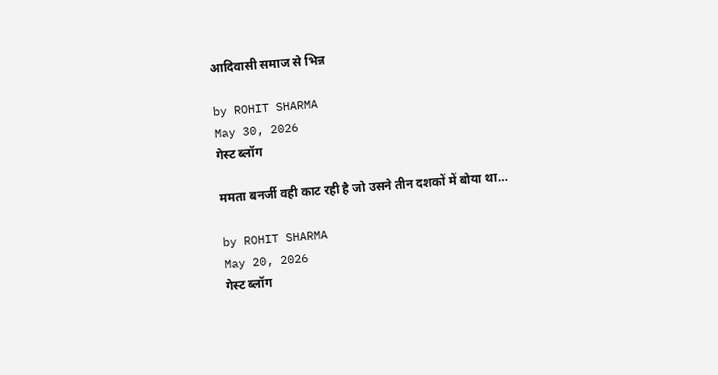आदिवासी समाज से भिन्न

by ROHIT SHARMA
May 30, 2026
गेस्ट ब्लॉग

ममता बनर्जी वही काट रही है जो उसने तीन दशकों में बोया था…

by ROHIT SHARMA
May 20, 2026
गेस्ट ब्लॉग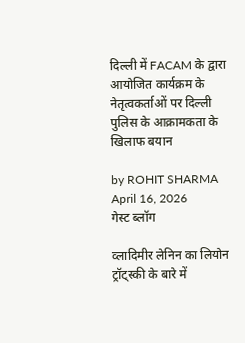दिल्ली में FACAM के द्वारा आयोजित कार्यक्रम के नेतृत्वकर्ताओं पर दिल्ली पुलिस के आक्रामकता के खिलाफ बयान

by ROHIT SHARMA
April 16, 2026
गेस्ट ब्लॉग

व्लादिमीर लेनिन का लियोन ट्रॉट्स्की के बारे में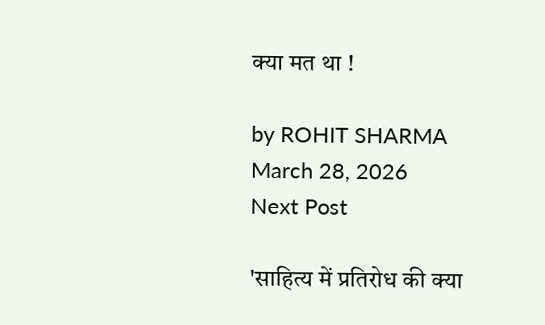क्या मत था !

by ROHIT SHARMA
March 28, 2026
Next Post

'साहित्य में प्रतिरोध की क्या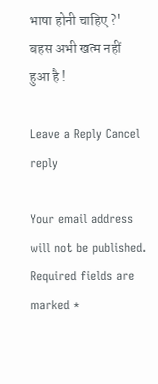भाषा होनी चाहिए ?' बहस अभी खत्म नहीं हुआ है !

Leave a Reply Cancel reply

Your email address will not be published. Required fields are marked *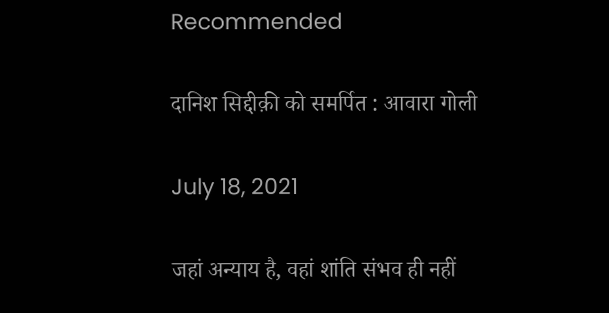Recommended

दानिश सिद्दीक़ी को समर्पित : आवारा गोली

July 18, 2021

जहां अन्याय है, वहां शांति संभव ही नहीं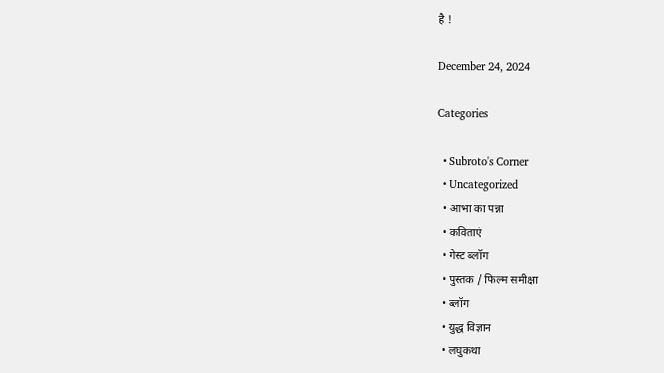है !

December 24, 2024

Categories

  • Subroto's Corner
  • Uncategorized
  • आभा का पन्ना
  • कविताएं
  • गेस्ट ब्लॉग
  • पुस्तक / फिल्म समीक्षा
  • ब्लॉग
  • युद्ध विज्ञान
  • लघुकथा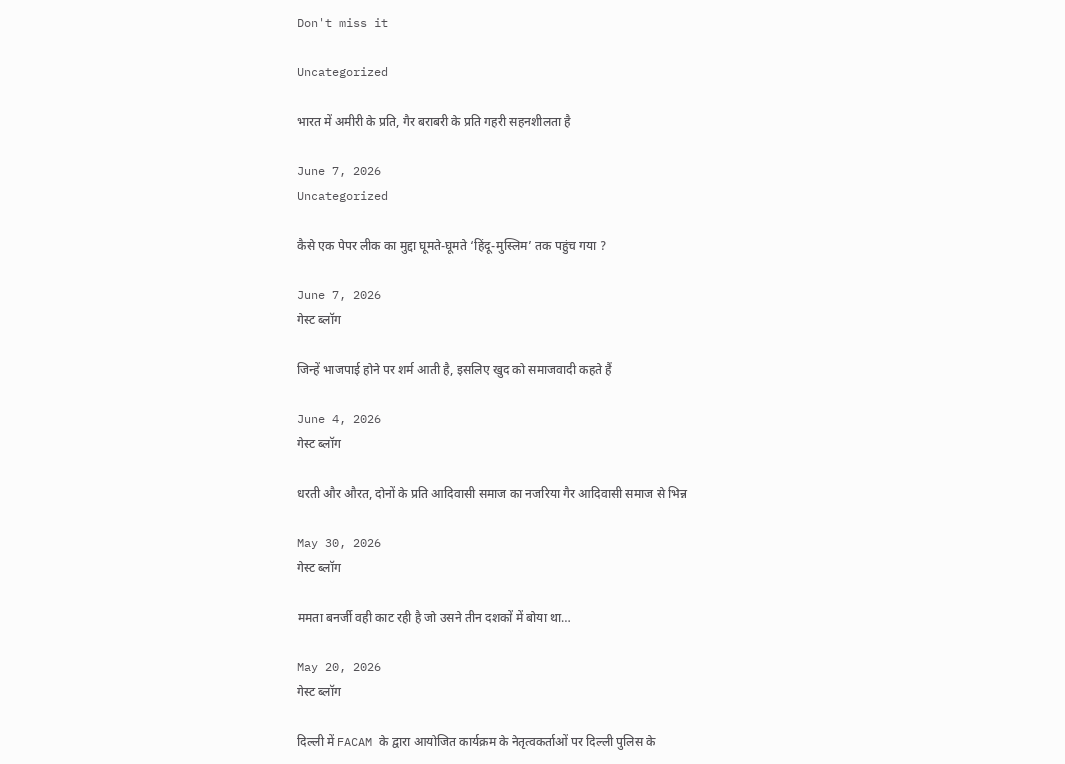Don't miss it

Uncategorized

भारत में अमीरी के प्रति, गैर बराबरी के प्रति गहरी सहनशीलता है

June 7, 2026
Uncategorized

कैसे एक पेपर लीक का मुद्दा घूमते-घूमते ‘हिंदू-मुस्लिम’ तक पहुंच गया ?

June 7, 2026
गेस्ट ब्लॉग

जिन्हें भाजपाई होने पर शर्म आती है, इसलिए खुद को समाजवादी कहते हैं

June 4, 2026
गेस्ट ब्लॉग

धरती और औरत, दोनों के प्रति आदिवासी समाज का नजरिया गैर आदिवासी समाज से भिन्न

May 30, 2026
गेस्ट ब्लॉग

ममता बनर्जी वही काट रही है जो उसने तीन दशकों में बोया था…

May 20, 2026
गेस्ट ब्लॉग

दिल्ली में FACAM के द्वारा आयोजित कार्यक्रम के नेतृत्वकर्ताओं पर दिल्ली पुलिस के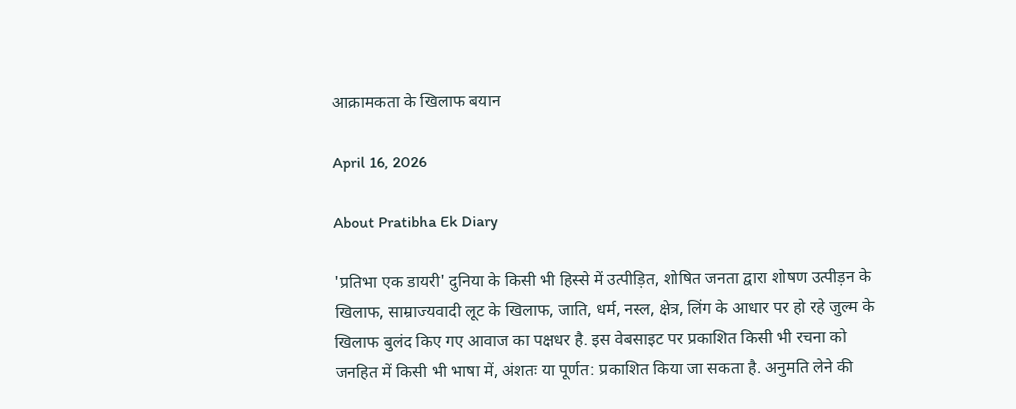आक्रामकता के खिलाफ बयान

April 16, 2026

About Pratibha Ek Diary

'प्रतिभा एक डायरी' दुनिया के किसी भी हिस्से में उत्पीड़ित, शोषित जनता द्वारा शोषण उत्पीड़न के खिलाफ, साम्राज्यवादी लूट के खिलाफ, जाति, धर्म, नस्ल, क्षेत्र, लिंग के आधार पर हो रहे जुल्म के खिलाफ बुलंद किए गए आवाज का पक्षधर है. इस वेबसाइट पर प्रकाशित किसी भी रचना को जनहित में किसी भी भाषा में, अंशतः या पूर्णत: प्रकाशित किया जा सकता है. अनुमति लेने की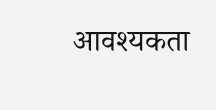आवश्यकता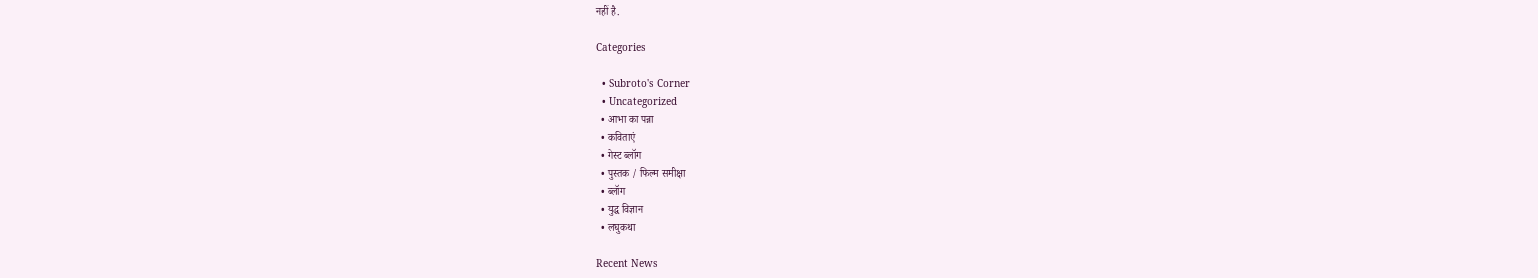नहीं है.

Categories

  • Subroto's Corner
  • Uncategorized
  • आभा का पन्ना
  • कविताएं
  • गेस्ट ब्लॉग
  • पुस्तक / फिल्म समीक्षा
  • ब्लॉग
  • युद्ध विज्ञान
  • लघुकथा

Recent News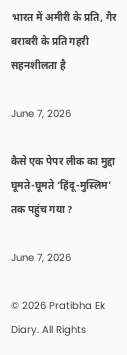भारत में अमीरी के प्रति, गैर बराबरी के प्रति गहरी सहनशीलता है

June 7, 2026

कैसे एक पेपर लीक का मुद्दा घूमते-घूमते ‘हिंदू-मुस्लिम’ तक पहुंच गया ?

June 7, 2026

© 2026 Pratibha Ek Diary. All Rights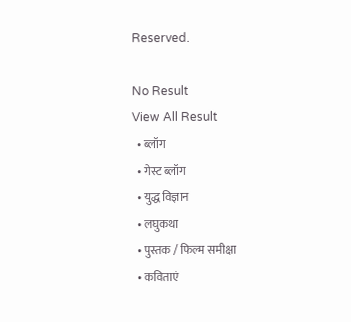Reserved.

No Result
View All Result
  • ब्लॉग
  • गेस्ट ब्लॉग
  • युद्ध विज्ञान
  • लघुकथा
  • पुस्तक / फिल्म समीक्षा
  • कविताएं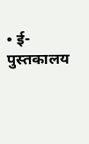• ई-पुस्तकालय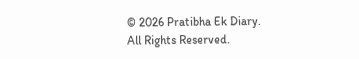© 2026 Pratibha Ek Diary. All Rights Reserved.